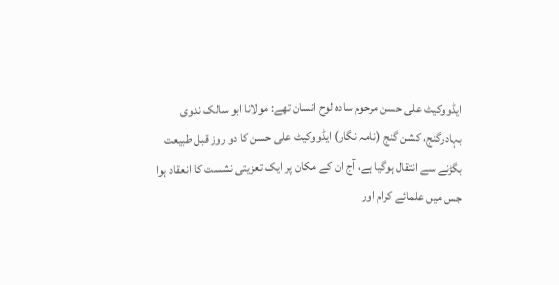ایڈووکیٹ علی حسن مرحوم سادہ لوح انسان تھے: مولانا ابو سالک ندوی
بہادرگنج، کشن گنج (نامہ نگار) ایڈووکیٹ علی حسن کا دو روز قبل طبیعت بگڑنے سے انتقال ہوگیا ہے، آج ان کے مکان پر ایک تعزیتی نشست کا انعقاد ہوا جس میں علمائے کرام اور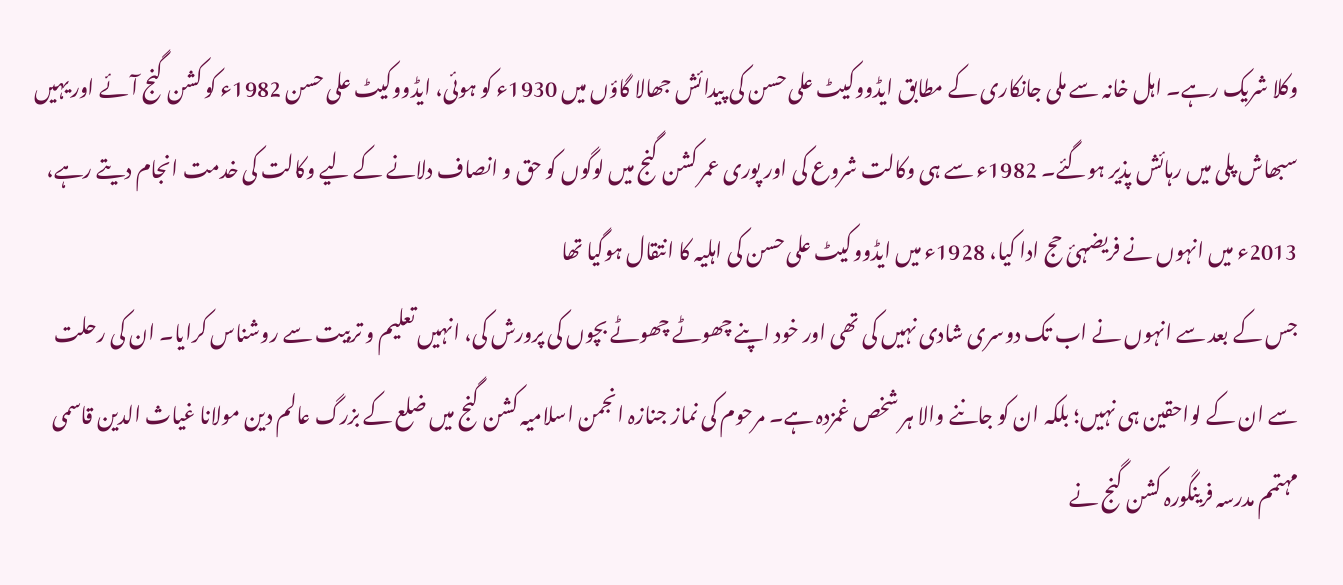وکلا شریک رہے۔ اہل خانہ سے ملی جانکاری کے مطابق ایڈووکیٹ علی حسن کی پیدائش جھالا گاؤں میں 1930ء کو ہوئی، ایڈووکیٹ علی حسن 1982ء کو کشن گنج آئے اور یہیں سبھاش پلی میں رہائش پذیر ہوگئے۔ 1982ء سے ہی وکالت شروع کی اور پوری عمر کشن گنج میں لوگوں کو حق و انصاف دلانے کے لیے وکالت کی خدمت انجام دیتے رہے، 2013ء میں انہوں نے فریضہئ حج ادا کیا، 1928ء میں ایڈووکیٹ علی حسن کی اہلیہ کا انتقال ہوگیا تھا
جس کے بعد سے انہوں نے اب تک دوسری شادی نہیں کی تھی اور خود اپنے چھوٹے چھوٹے بچوں کی پرورش کی، انہیں تعلیم و تربیت سے روشناس کرایا۔ ان کی رحلت سے ان کے لواحقین ہی نہیں؛ بلکہ ان کو جاننے والا ہر شخص غمزدہ ہے۔ مرحوم کی نماز جنازہ انجمن اسلامیہ کشن گنج میں ضلع کے بزرگ عالم دین مولانا غیاث الدین قاسمی مہتمم مدرسہ فرینگورہ کشن گنج نے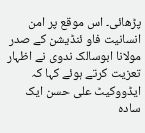پڑھائی۔ اس موقع پر امن انسانیت فاو ئنڈیشن کے صدر مولانا ابوسالک ندوی نے اظہار تعزیت کرتے ہوئے کہا کہ ایڈووکیٹ علی حسن ایک سادہ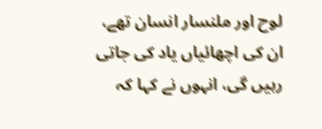لوح اور ملنسار انسان تھے،
ان کی اچھائیاں یاد کی جاتی رہیں گی، انہوں نے کہا کہ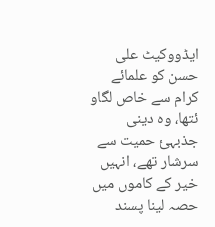ایڈووکیٹ علی حسن کو علمائے کرام سے خاص لگاو ئتھا، وہ دینی جذبہئ حمیت سے سرشار تھے، انہیں خیر کے کاموں میں حصہ لینا پسند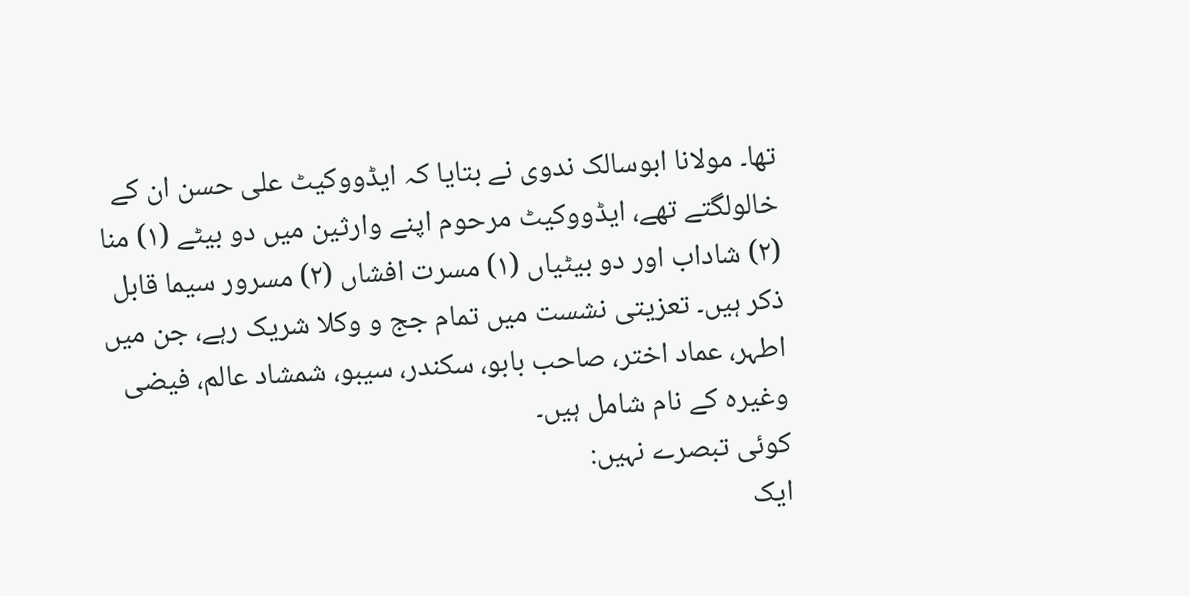تھا۔ مولانا ابوسالک ندوی نے بتایا کہ ایڈووکیٹ علی حسن ان کے خالولگتے تھے، ایڈووکیٹ مرحوم اپنے وارثین میں دو بیٹے (۱) منا (۲) شاداب اور دو بیٹیاں (۱) مسرت افشاں (۲) مسرور سیما قابل ذکر ہیں۔ تعزیتی نشست میں تمام جج و وکلا شریک رہے، جن میں اطہر، عماد اختر، صاحب بابو، سکندر، سیبو، شمشاد عالم، فیضی وغیرہ کے نام شامل ہیں۔
کوئی تبصرے نہیں:
ایک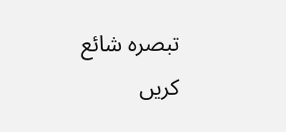تبصرہ شائع کریں